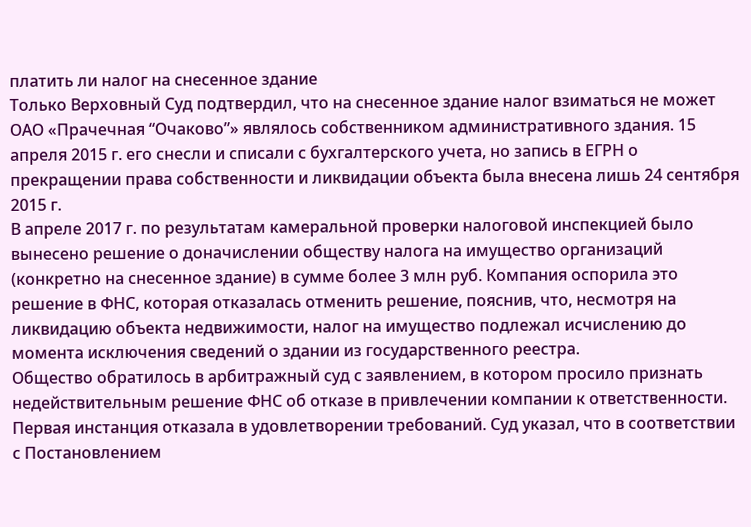платить ли налог на снесенное здание
Только Верховный Суд подтвердил, что на снесенное здание налог взиматься не может
ОАО «Прачечная “Очаково”» являлось собственником административного здания. 15 апреля 2015 г. его снесли и списали с бухгалтерского учета, но запись в ЕГРН о прекращении права собственности и ликвидации объекта была внесена лишь 24 сентября 2015 г.
В апреле 2017 г. по результатам камеральной проверки налоговой инспекцией было вынесено решение о доначислении обществу налога на имущество организаций (конкретно на снесенное здание) в сумме более 3 млн руб. Компания оспорила это решение в ФНС, которая отказалась отменить решение, пояснив, что, несмотря на ликвидацию объекта недвижимости, налог на имущество подлежал исчислению до момента исключения сведений о здании из государственного реестра.
Общество обратилось в арбитражный суд с заявлением, в котором просило признать недействительным решение ФНС об отказе в привлечении компании к ответственности. Первая инстанция отказала в удовлетворении требований. Суд указал, что в соответствии с Постановлением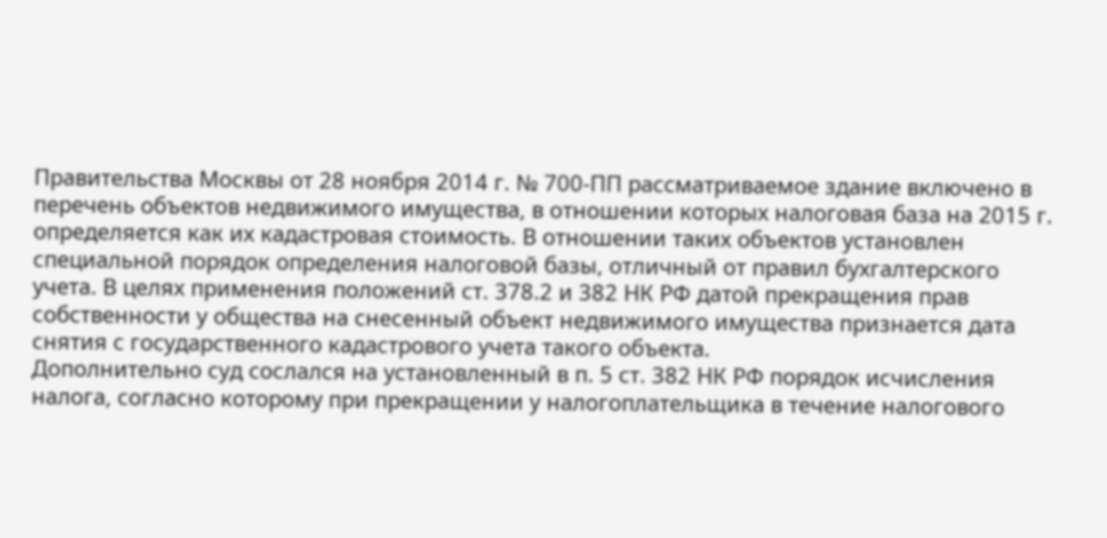Правительства Москвы от 28 ноября 2014 г. № 700-ПП рассматриваемое здание включено в перечень объектов недвижимого имущества, в отношении которых налоговая база на 2015 г. определяется как их кадастровая стоимость. В отношении таких объектов установлен специальной порядок определения налоговой базы, отличный от правил бухгалтерского учета. В целях применения положений ст. 378.2 и 382 НК РФ датой прекращения прав собственности у общества на снесенный объект недвижимого имущества признается дата снятия с государственного кадастрового учета такого объекта.
Дополнительно суд сослался на установленный в п. 5 ст. 382 НК РФ порядок исчисления налога, согласно которому при прекращении у налогоплательщика в течение налогового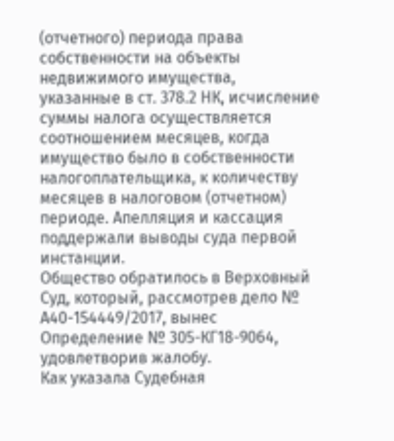(отчетного) периода права собственности на объекты недвижимого имущества, указанные в ст. 378.2 НК, исчисление суммы налога осуществляется соотношением месяцев, когда имущество было в собственности налогоплательщика, к количеству месяцев в налоговом (отчетном) периоде. Апелляция и кассация поддержали выводы суда первой инстанции.
Общество обратилось в Верховный Суд, который, рассмотрев дело № А40-154449/2017, вынес Определение № 305-КГ18-9064, удовлетворив жалобу.
Как указала Судебная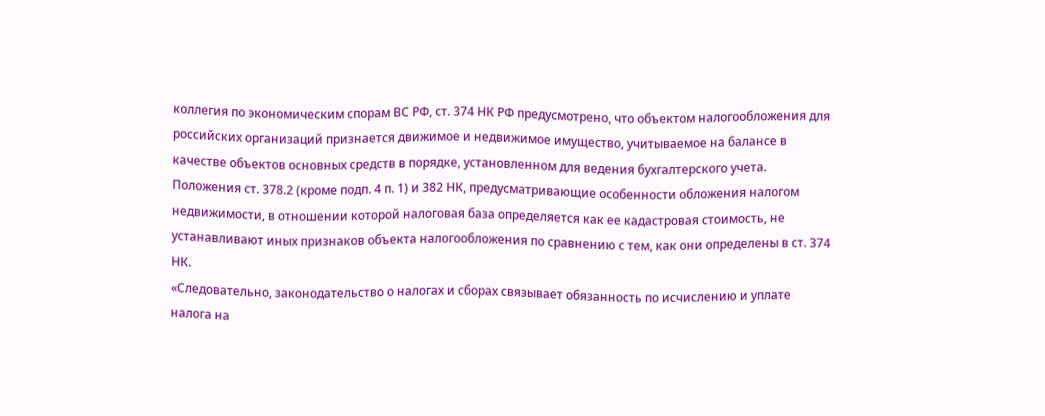коллегия по экономическим спорам ВС РФ, ст. 374 НК РФ предусмотрено, что объектом налогообложения для российских организаций признается движимое и недвижимое имущество, учитываемое на балансе в качестве объектов основных средств в порядке, установленном для ведения бухгалтерского учета.
Положения ст. 378.2 (кроме подп. 4 п. 1) и 382 НК, предусматривающие особенности обложения налогом недвижимости, в отношении которой налоговая база определяется как ее кадастровая стоимость, не устанавливают иных признаков объекта налогообложения по сравнению с тем, как они определены в ст. 374 НК.
«Следовательно, законодательство о налогах и сборах связывает обязанность по исчислению и уплате налога на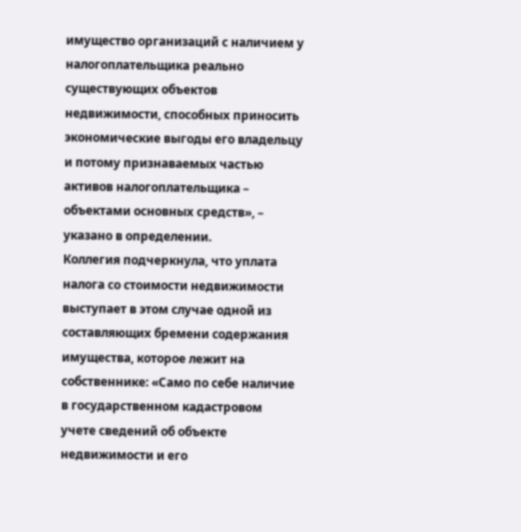имущество организаций с наличием у налогоплательщика реально существующих объектов недвижимости, способных приносить экономические выгоды его владельцу и потому признаваемых частью активов налогоплательщика – объектами основных средств», – указано в определении.
Коллегия подчеркнула, что уплата налога со стоимости недвижимости выступает в этом случае одной из составляющих бремени содержания имущества, которое лежит на собственнике: «Само по себе наличие в государственном кадастровом учете сведений об объекте недвижимости и его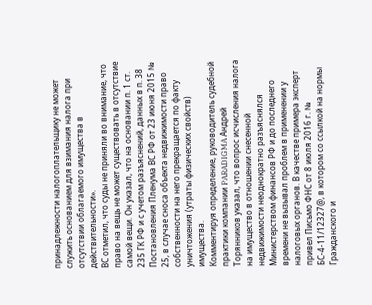принадлежности налогоплательщику не может служить основанием для взимания налога при отсутствии облагаемого имущества в действительности».
ВС отметил, что суды не приняли во внимание, что право на вещь не может существовать в отсутствие самой вещи. Он указал, что на основании п. 1 ст. 235 ГК РФ и с учетом разъяснений, данных в п. 38 Постановления Пленума ВС РФ от 23 июня 2015 № 25, в случае сноса объекта недвижимости право собственности на него прекращается по факту уничтожения (утраты физических свойств) имущества.
Комментируя определение, руководитель судебной практики компании PARADIGMA Андрей Торянников указал, что вопрос исчисления налога на имущество в отношении снесенной недвижимости неоднократно разъяснялся Министерством финансов РФ и до последнего времени не вызывал проблем в применении у налоговых органов. В качестве примера эксперт привел Письмо ФНС от 8 июля 2016 г. № БС-4-11/12327@, в котором со ссылкой на нормы Гражданского и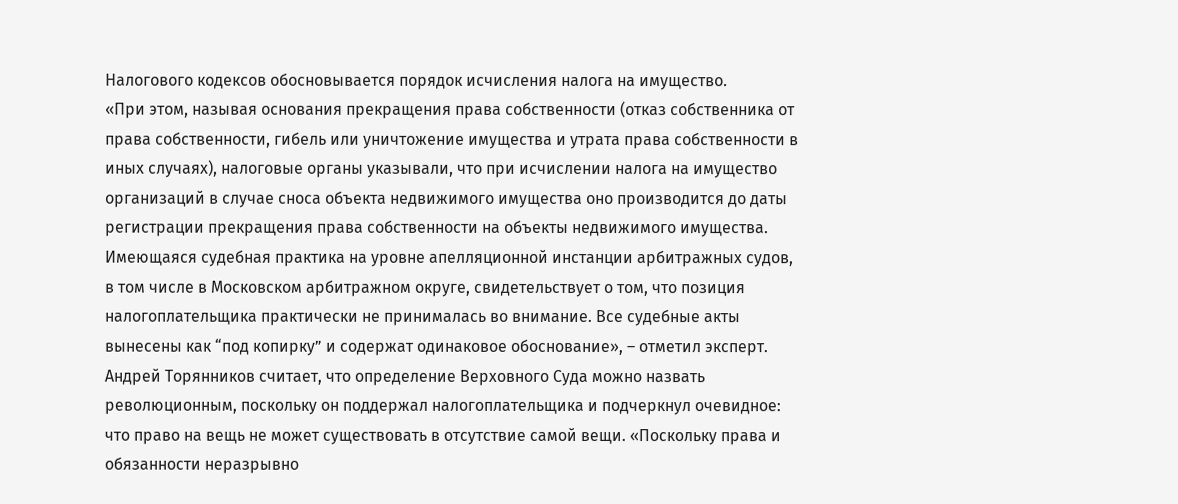Налогового кодексов обосновывается порядок исчисления налога на имущество.
«При этом, называя основания прекращения права собственности (отказ собственника от права собственности, гибель или уничтожение имущества и утрата права собственности в иных случаях), налоговые органы указывали, что при исчислении налога на имущество организаций в случае сноса объекта недвижимого имущества оно производится до даты регистрации прекращения права собственности на объекты недвижимого имущества. Имеющаяся судебная практика на уровне апелляционной инстанции арбитражных судов, в том числе в Московском арбитражном округе, свидетельствует о том, что позиция налогоплательщика практически не принималась во внимание. Все судебные акты вынесены как “под копирку” и содержат одинаковое обоснование», – отметил эксперт.
Андрей Торянников считает, что определение Верховного Суда можно назвать революционным, поскольку он поддержал налогоплательщика и подчеркнул очевидное: что право на вещь не может существовать в отсутствие самой вещи. «Поскольку права и обязанности неразрывно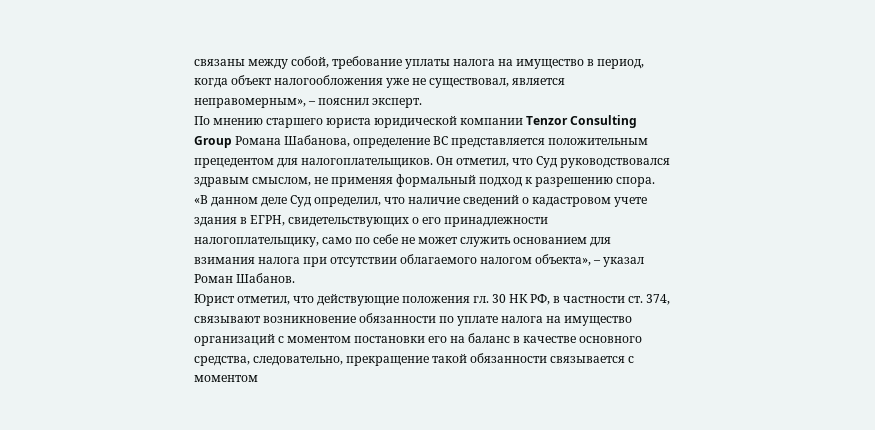связаны между собой, требование уплаты налога на имущество в период, когда объект налогообложения уже не существовал, является неправомерным», – пояснил эксперт.
По мнению старшего юриста юридической компании Tenzor Consulting Group Романа Шабанова, определение ВС представляется положительным прецедентом для налогоплательщиков. Он отметил, что Суд руководствовался здравым смыслом, не применяя формальный подход к разрешению спора. «В данном деле Суд определил, что наличие сведений о кадастровом учете здания в ЕГРН, свидетельствующих о его принадлежности налогоплательщику, само по себе не может служить основанием для взимания налога при отсутствии облагаемого налогом объекта», – указал Роман Шабанов.
Юрист отметил, что действующие положения гл. 30 НК РФ, в частности ст. 374, связывают возникновение обязанности по уплате налога на имущество организаций с моментом постановки его на баланс в качестве основного средства, следовательно, прекращение такой обязанности связывается с моментом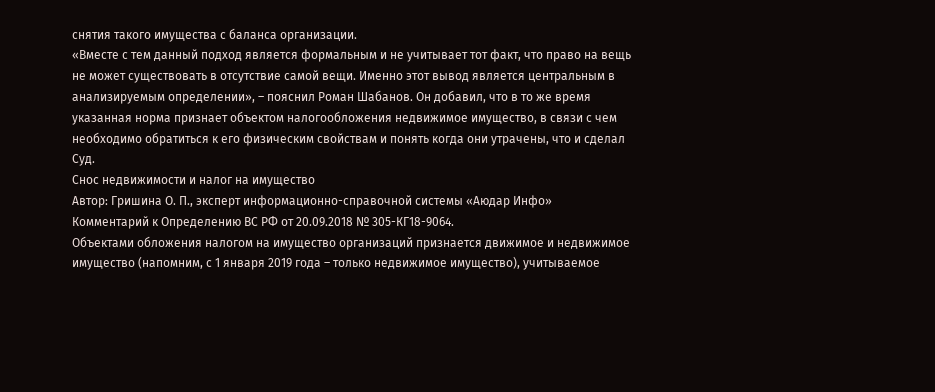снятия такого имущества с баланса организации.
«Вместе с тем данный подход является формальным и не учитывает тот факт, что право на вещь не может существовать в отсутствие самой вещи. Именно этот вывод является центральным в анализируемым определении», – пояснил Роман Шабанов. Он добавил, что в то же время указанная норма признает объектом налогообложения недвижимое имущество, в связи с чем необходимо обратиться к его физическим свойствам и понять когда они утрачены, что и сделал Суд.
Снос недвижимости и налог на имущество
Автор: Гришина О. П., эксперт информационно-справочной системы «Аюдар Инфо»
Комментарий к Определению ВС РФ от 20.09.2018 № 305-КГ18-9064.
Объектами обложения налогом на имущество организаций признается движимое и недвижимое имущество (напомним, с 1 января 2019 года – только недвижимое имущество), учитываемое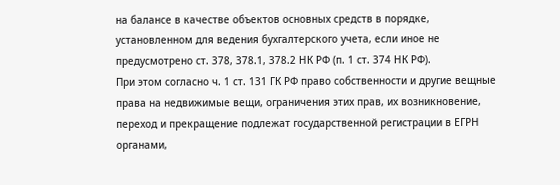на балансе в качестве объектов основных средств в порядке, установленном для ведения бухгалтерского учета, если иное не предусмотрено ст. 378, 378.1, 378.2 НК РФ (п. 1 ст. 374 НК РФ).
При этом согласно ч. 1 ст. 131 ГК РФ право собственности и другие вещные права на недвижимые вещи, ограничения этих прав, их возникновение, переход и прекращение подлежат государственной регистрации в ЕГРН органами,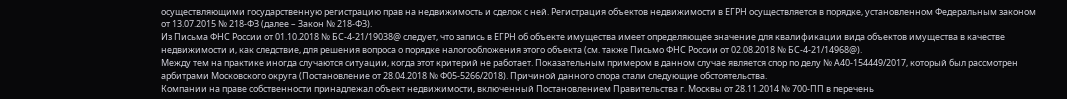осуществляющими государственную регистрацию прав на недвижимость и сделок с ней. Регистрация объектов недвижимости в ЕГРН осуществляется в порядке, установленном Федеральным законом от 13.07.2015 № 218-ФЗ (далее – Закон № 218-ФЗ).
Из Письма ФНС России от 01.10.2018 № БС-4-21/19038@ следует, что запись в ЕГРН об объекте имущества имеет определяющее значение для квалификации вида объектов имущества в качестве недвижимости и, как следствие, для решения вопроса о порядке налогообложения этого объекта (см. также Письмо ФНС России от 02.08.2018 № БС-4-21/14968@).
Между тем на практике иногда случаются ситуации, когда этот критерий не работает. Показательным примером в данном случае является спор по делу № А40-154449/2017, который был рассмотрен арбитрами Московского округа (Постановление от 28.04.2018 № Ф05-5266/2018). Причиной данного спора стали следующие обстоятельства.
Компании на праве собственности принадлежал объект недвижимости, включенный Постановлением Правительства г. Москвы от 28.11.2014 № 700-ПП в перечень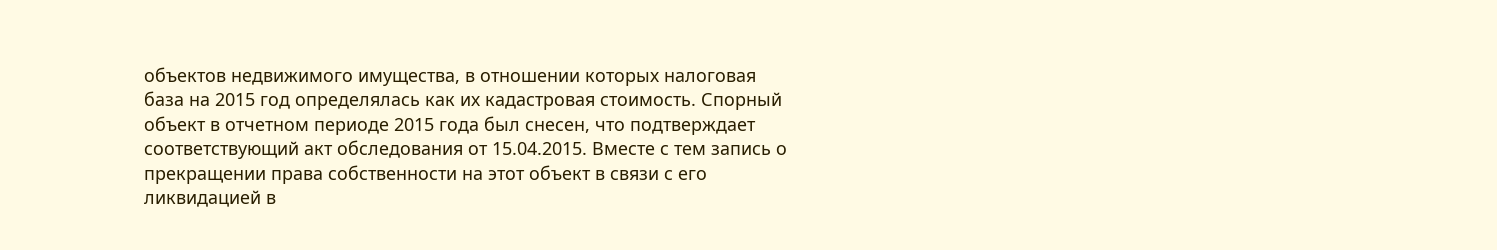объектов недвижимого имущества, в отношении которых налоговая база на 2015 год определялась как их кадастровая стоимость. Спорный объект в отчетном периоде 2015 года был снесен, что подтверждает соответствующий акт обследования от 15.04.2015. Вместе с тем запись о прекращении права собственности на этот объект в связи с его ликвидацией в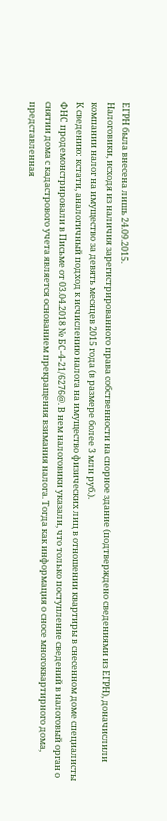ЕГРН была внесена лишь 24.09.2015.
Налоговики, исходя из наличия зарегистрированного права собственности на спорное здание (подтверждено сведениями из ЕГРН), доначислили компании налог на имущество за девять месяцев 2015 года (в размере более 3 млн руб.).
К сведению: кстати, аналогичный подход к исчислению налога на имущество физических лиц в отношении квартиры в снесенном доме специалисты ФНС продемонстрировали в Письме от 03.04.2018 № БС-4-21/6276@. В нем налоговики указали, что только поступление сведений в налоговый орган о снятии дома с кадастрового учета является основанием прекращения взимания налога. Тогда как информация о сносе многоквартирного дома, представленная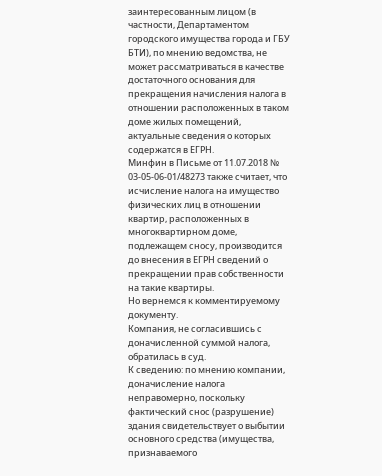заинтересованным лицом (в частности, Департаментом городского имущества города и ГБУ БТИ), по мнению ведомства, не может рассматриваться в качестве достаточного основания для прекращения начисления налога в отношении расположенных в таком доме жилых помещений, актуальные сведения о которых содержатся в ЕГРН.
Минфин в Письме от 11.07.2018 № 03-05-06-01/48273 также считает, что исчисление налога на имущество физических лиц в отношении квартир, расположенных в многоквартирном доме, подлежащем сносу, производится до внесения в ЕГРН сведений о прекращении прав собственности на такие квартиры.
Но вернемся к комментируемому документу.
Компания, не согласившись с доначисленной суммой налога, обратилась в суд.
К сведению: по мнению компании, доначисление налога неправомерно, поскольку фактический снос (разрушение) здания свидетельствует о выбытии основного средства (имущества, признаваемого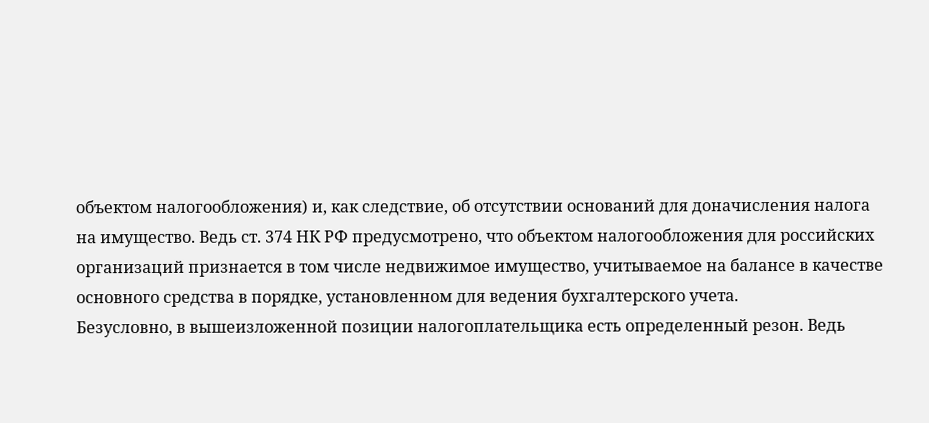объектом налогообложения) и, как следствие, об отсутствии оснований для доначисления налога на имущество. Ведь ст. 374 НК РФ предусмотрено, что объектом налогообложения для российских организаций признается в том числе недвижимое имущество, учитываемое на балансе в качестве основного средства в порядке, установленном для ведения бухгалтерского учета.
Безусловно, в вышеизложенной позиции налогоплательщика есть определенный резон. Ведь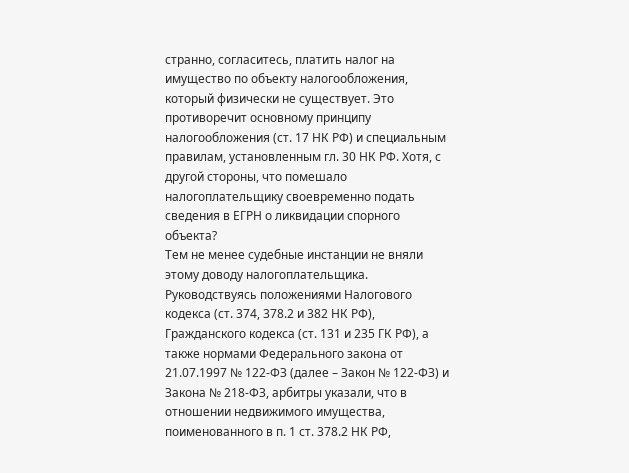странно, согласитесь, платить налог на имущество по объекту налогообложения, который физически не существует. Это противоречит основному принципу налогообложения (ст. 17 НК РФ) и специальным правилам, установленным гл. 30 НК РФ. Хотя, с другой стороны, что помешало налогоплательщику своевременно подать сведения в ЕГРН о ликвидации спорного объекта?
Тем не менее судебные инстанции не вняли этому доводу налогоплательщика. Руководствуясь положениями Налогового кодекса (ст. 374, 378.2 и 382 НК РФ), Гражданского кодекса (ст. 131 и 235 ГК РФ), а также нормами Федерального закона от 21.07.1997 № 122-ФЗ (далее – Закон № 122-ФЗ) и Закона № 218-ФЗ, арбитры указали, что в отношении недвижимого имущества, поименованного в п. 1 ст. 378.2 НК РФ,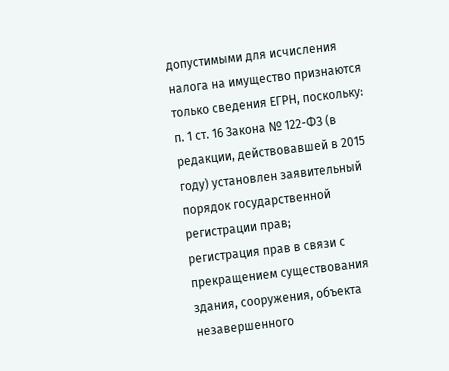допустимыми для исчисления налога на имущество признаются только сведения ЕГРН, поскольку:
п. 1 ст. 16 Закона № 122-ФЗ (в редакции, действовавшей в 2015 году) установлен заявительный порядок государственной регистрации прав;
регистрация прав в связи с прекращением существования здания, сооружения, объекта незавершенного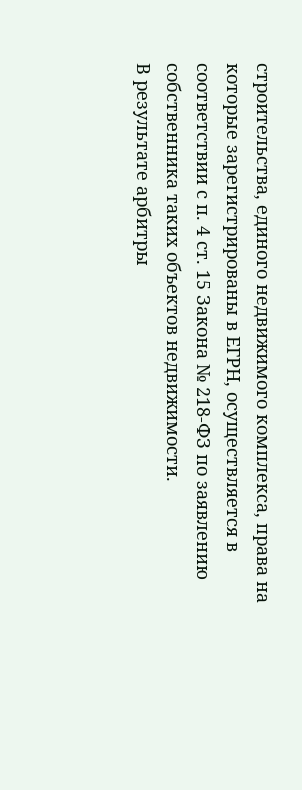строительства, единого недвижимого комплекса, права на которые зарегистрированы в ЕГРН, осуществляется в соответствии с п. 4 ст. 15 Закона № 218-ФЗ по заявлению собственника таких объектов недвижимости.
В результате арбитры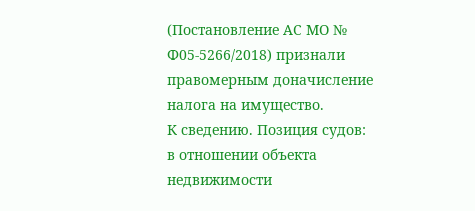(Постановление АС МО № Ф05-5266/2018) признали правомерным доначисление налога на имущество.
К сведению. Позиция судов: в отношении объекта недвижимости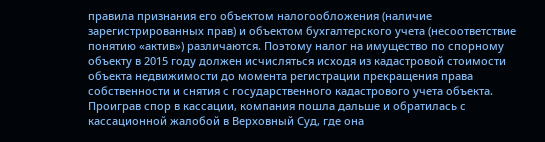правила признания его объектом налогообложения (наличие зарегистрированных прав) и объектом бухгалтерского учета (несоответствие понятию «актив») различаются. Поэтому налог на имущество по спорному объекту в 2015 году должен исчисляться исходя из кадастровой стоимости объекта недвижимости до момента регистрации прекращения права собственности и снятия с государственного кадастрового учета объекта.
Проиграв спор в кассации, компания пошла дальше и обратилась с кассационной жалобой в Верховный Суд, где она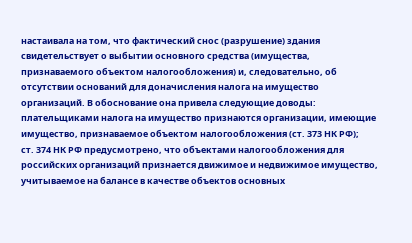настаивала на том, что фактический снос (разрушение) здания свидетельствует о выбытии основного средства (имущества, признаваемого объектом налогообложения) и, следовательно, об отсутствии оснований для доначисления налога на имущество организаций. В обоснование она привела следующие доводы:
плательщиками налога на имущество признаются организации, имеющие имущество, признаваемое объектом налогообложения (ст. 373 НК РФ);
ст. 374 НК РФ предусмотрено, что объектами налогообложения для российских организаций признается движимое и недвижимое имущество, учитываемое на балансе в качестве объектов основных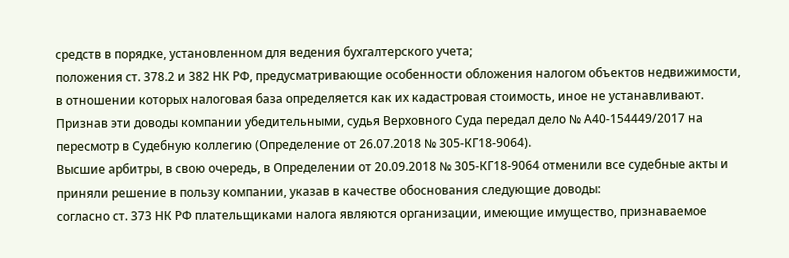средств в порядке, установленном для ведения бухгалтерского учета;
положения ст. 378.2 и 382 НК РФ, предусматривающие особенности обложения налогом объектов недвижимости, в отношении которых налоговая база определяется как их кадастровая стоимость, иное не устанавливают.
Признав эти доводы компании убедительными, судья Верховного Суда передал дело № А40-154449/2017 на пересмотр в Судебную коллегию (Определение от 26.07.2018 № 305-КГ18-9064).
Высшие арбитры, в свою очередь, в Определении от 20.09.2018 № 305-КГ18-9064 отменили все судебные акты и приняли решение в пользу компании, указав в качестве обоснования следующие доводы:
согласно ст. 373 НК РФ плательщиками налога являются организации, имеющие имущество, признаваемое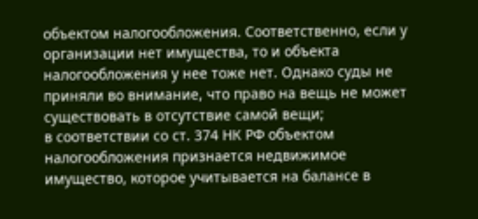объектом налогообложения. Соответственно, если у организации нет имущества, то и объекта налогообложения у нее тоже нет. Однако суды не приняли во внимание, что право на вещь не может существовать в отсутствие самой вещи;
в соответствии со ст. 374 НК РФ объектом налогообложения признается недвижимое имущество, которое учитывается на балансе в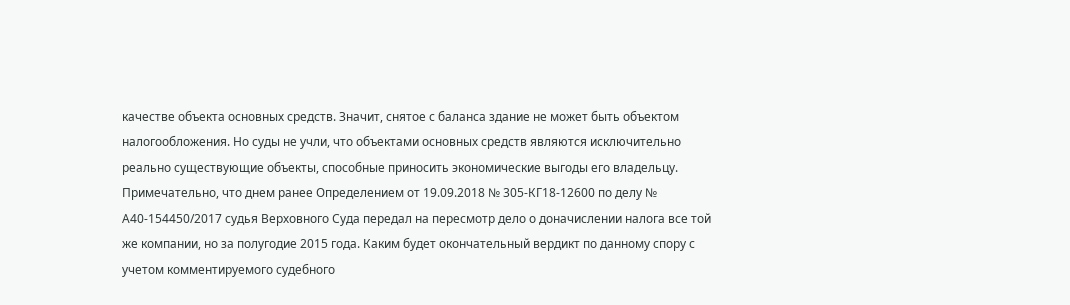качестве объекта основных средств. Значит, снятое с баланса здание не может быть объектом налогообложения. Но суды не учли, что объектами основных средств являются исключительно реально существующие объекты, способные приносить экономические выгоды его владельцу.
Примечательно, что днем ранее Определением от 19.09.2018 № 305-КГ18-12600 по делу № А40-154450/2017 судья Верховного Суда передал на пересмотр дело о доначислении налога все той же компании, но за полугодие 2015 года. Каким будет окончательный вердикт по данному спору с учетом комментируемого судебного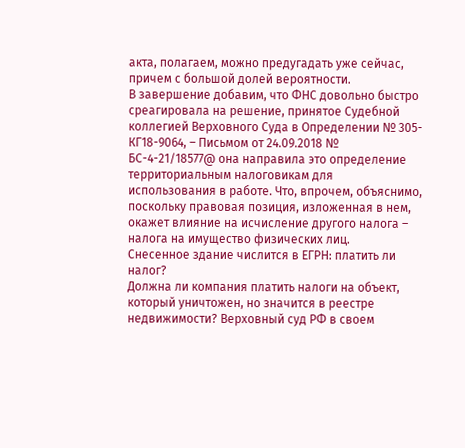акта, полагаем, можно предугадать уже сейчас, причем с большой долей вероятности.
В завершение добавим, что ФНС довольно быстро среагировала на решение, принятое Судебной коллегией Верховного Суда в Определении № 305-КГ18-9064, – Письмом от 24.09.2018 № БС-4-21/18577@ она направила это определение территориальным налоговикам для использования в работе. Что, впрочем, объяснимо, поскольку правовая позиция, изложенная в нем, окажет влияние на исчисление другого налога – налога на имущество физических лиц.
Снесенное здание числится в ЕГРН: платить ли налог?
Должна ли компания платить налоги на объект, который уничтожен, но значится в реестре недвижимости? Верховный суд РФ в своем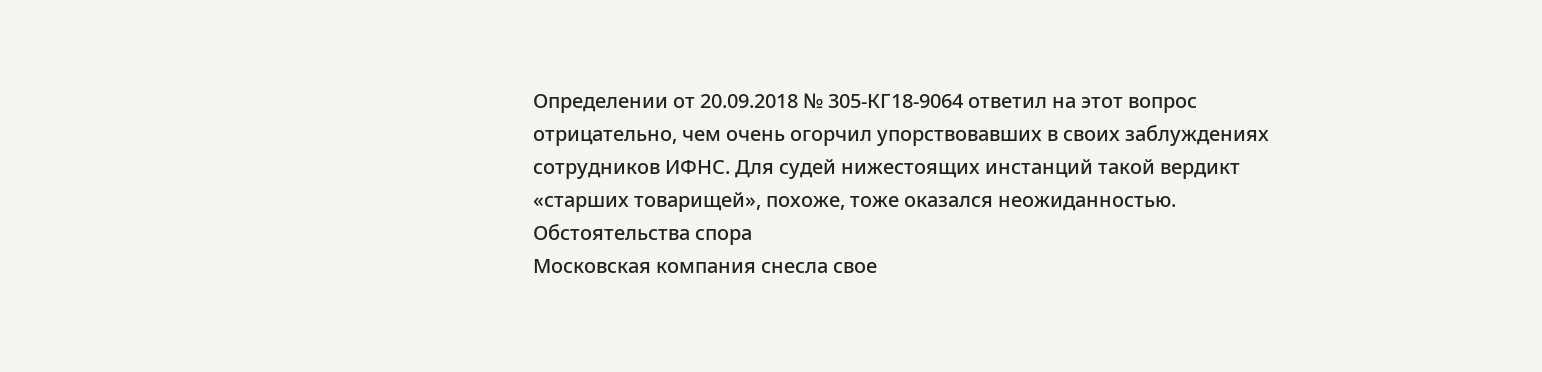Определении от 20.09.2018 № 305-КГ18-9064 ответил на этот вопрос отрицательно, чем очень огорчил упорствовавших в своих заблуждениях сотрудников ИФНС. Для судей нижестоящих инстанций такой вердикт «старших товарищей», похоже, тоже оказался неожиданностью.
Обстоятельства спора
Московская компания снесла свое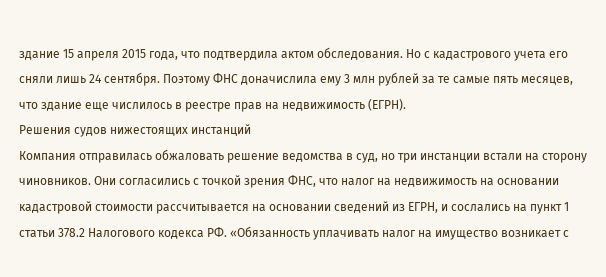здание 15 апреля 2015 года, что подтвердила актом обследования. Но с кадастрового учета его сняли лишь 24 сентября. Поэтому ФНС доначислила ему 3 млн рублей за те самые пять месяцев, что здание еще числилось в реестре прав на недвижимость (ЕГРН).
Решения судов нижестоящих инстанций
Компания отправилась обжаловать решение ведомства в суд, но три инстанции встали на сторону чиновников. Они согласились с точкой зрения ФНС, что налог на недвижимость на основании кадастровой стоимости рассчитывается на основании сведений из ЕГРН, и сослались на пункт 1 статьи 378.2 Налогового кодекса РФ. «Обязанность уплачивать налог на имущество возникает с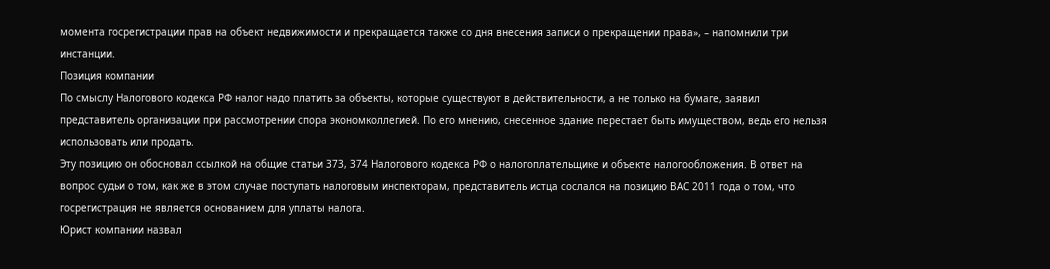момента госрегистрации прав на объект недвижимости и прекращается также со дня внесения записи о прекращении права», – напомнили три инстанции.
Позиция компании
По смыслу Налогового кодекса РФ налог надо платить за объекты, которые существуют в действительности, а не только на бумаге, заявил представитель организации при рассмотрении спора экономколлегией. По его мнению, снесенное здание перестает быть имуществом, ведь его нельзя использовать или продать.
Эту позицию он обосновал ссылкой на общие статьи 373, 374 Налогового кодекса РФ о налогоплательщике и объекте налогообложения. В ответ на вопрос судьи о том, как же в этом случае поступать налоговым инспекторам, представитель истца сослался на позицию ВАС 2011 года о том, что госрегистрация не является основанием для уплаты налога.
Юрист компании назвал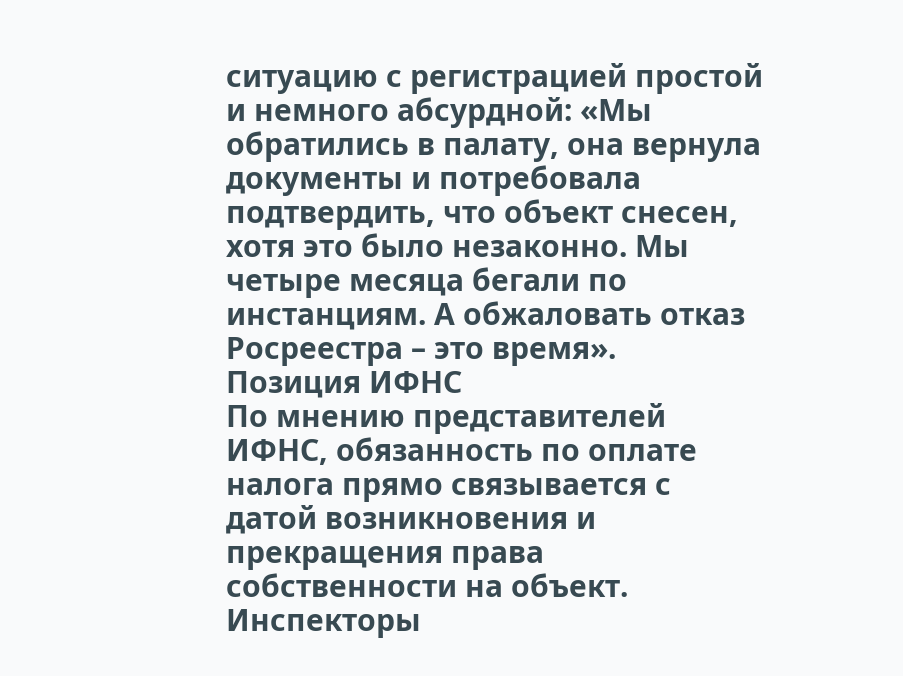ситуацию с регистрацией простой и немного абсурдной: «Мы обратились в палату, она вернула документы и потребовала подтвердить, что объект снесен, хотя это было незаконно. Мы четыре месяца бегали по инстанциям. А обжаловать отказ Росреестра – это время».
Позиция ИФНС
По мнению представителей ИФНС, обязанность по оплате налога прямо связывается с датой возникновения и прекращения права собственности на объект. Инспекторы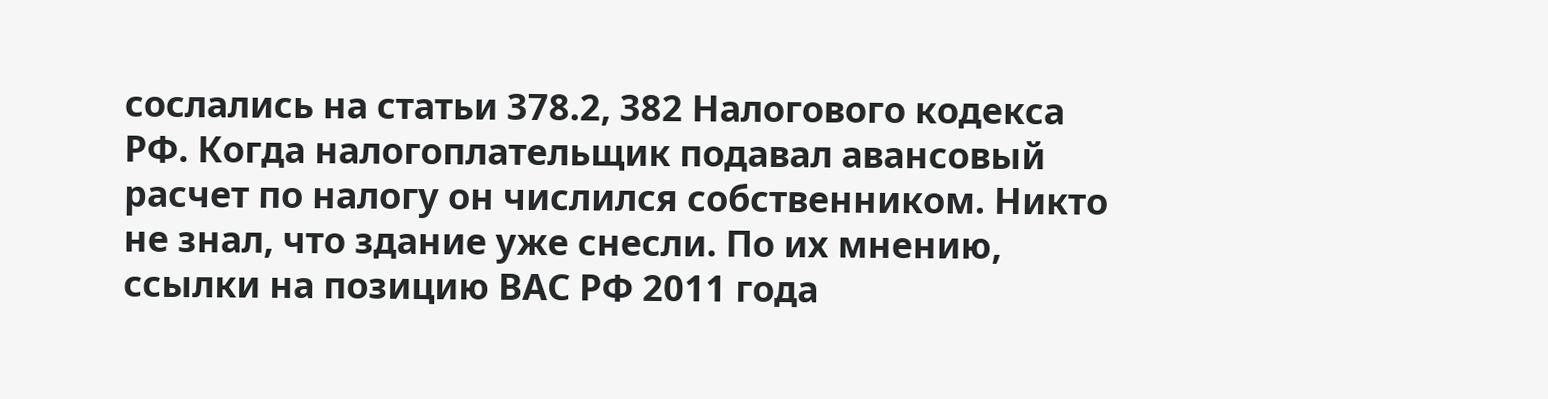сослались на статьи 378.2, 382 Налогового кодекса РФ. Когда налогоплательщик подавал авансовый расчет по налогу он числился собственником. Никто не знал, что здание уже снесли. По их мнению, ссылки на позицию ВАС РФ 2011 года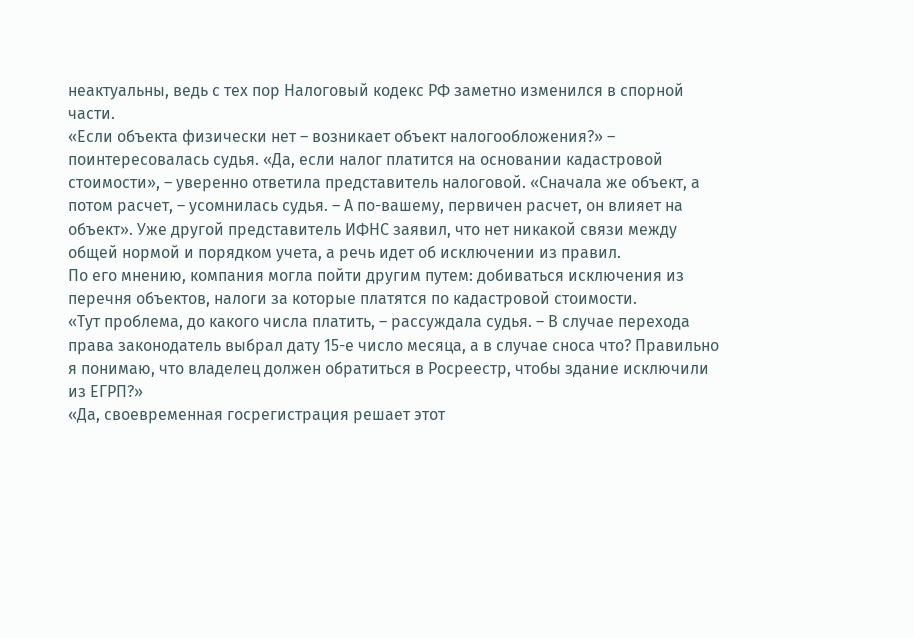неактуальны, ведь с тех пор Налоговый кодекс РФ заметно изменился в спорной части.
«Если объекта физически нет – возникает объект налогообложения?» – поинтересовалась судья. «Да, если налог платится на основании кадастровой стоимости», – уверенно ответила представитель налоговой. «Сначала же объект, а потом расчет, – усомнилась судья. – А по-вашему, первичен расчет, он влияет на объект». Уже другой представитель ИФНС заявил, что нет никакой связи между общей нормой и порядком учета, а речь идет об исключении из правил.
По его мнению, компания могла пойти другим путем: добиваться исключения из перечня объектов, налоги за которые платятся по кадастровой стоимости.
«Тут проблема, до какого числа платить, – рассуждала судья. – В случае перехода права законодатель выбрал дату 15-е число месяца, а в случае сноса что? Правильно я понимаю, что владелец должен обратиться в Росреестр, чтобы здание исключили из ЕГРП?»
«Да, своевременная госрегистрация решает этот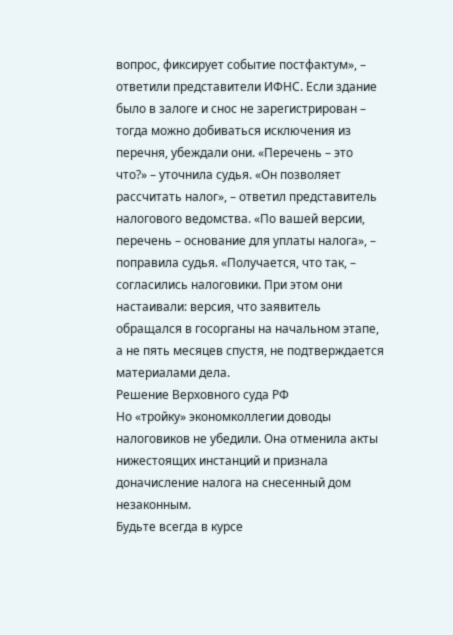вопрос, фиксирует событие постфактум», – ответили представители ИФНС. Если здание было в залоге и снос не зарегистрирован – тогда можно добиваться исключения из перечня, убеждали они. «Перечень – это что?» – уточнила судья. «Он позволяет рассчитать налог», – ответил представитель налогового ведомства. «По вашей версии, перечень – основание для уплаты налога», – поправила судья. «Получается, что так, – согласились налоговики. При этом они настаивали: версия, что заявитель обращался в госорганы на начальном этапе, а не пять месяцев спустя, не подтверждается материалами дела.
Решение Верховного суда РФ
Но «тройку» экономколлегии доводы налоговиков не убедили. Она отменила акты нижестоящих инстанций и признала доначисление налога на снесенный дом незаконным.
Будьте всегда в курсе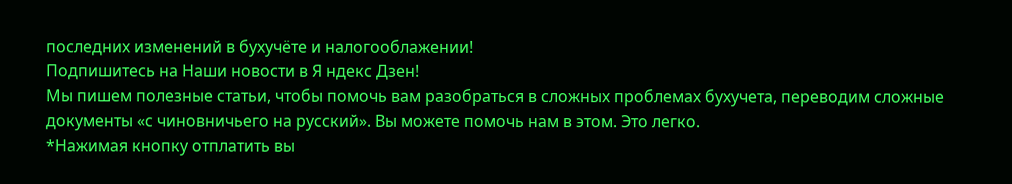последних изменений в бухучёте и налогооблажении!
Подпишитесь на Наши новости в Я ндекс Дзен!
Мы пишем полезные статьи, чтобы помочь вам разобраться в сложных проблемах бухучета, переводим сложные документы «с чиновничьего на русский». Вы можете помочь нам в этом. Это легко.
*Нажимая кнопку отплатить вы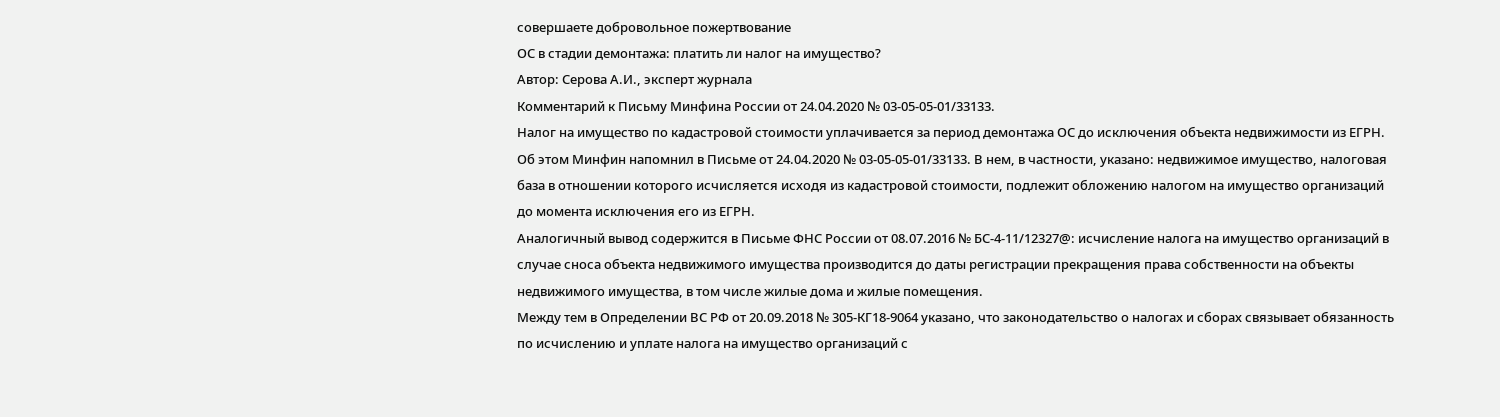совершаете добровольное пожертвование
ОС в стадии демонтажа: платить ли налог на имущество?
Автор: Серова А.И., эксперт журнала
Комментарий к Письму Минфина России от 24.04.2020 № 03‑05‑05‑01/33133.
Налог на имущество по кадастровой стоимости уплачивается за период демонтажа ОС до исключения объекта недвижимости из ЕГРН. Об этом Минфин напомнил в Письме от 24.04.2020 № 03‑05‑05‑01/33133. В нем, в частности, указано: недвижимое имущество, налоговая база в отношении которого исчисляется исходя из кадастровой стоимости, подлежит обложению налогом на имущество организаций до момента исключения его из ЕГРН.
Аналогичный вывод содержится в Письме ФНС России от 08.07.2016 № БС-4-11/12327@: исчисление налога на имущество организаций в случае сноса объекта недвижимого имущества производится до даты регистрации прекращения права собственности на объекты недвижимого имущества, в том числе жилые дома и жилые помещения.
Между тем в Определении ВС РФ от 20.09.2018 № 305‑КГ18-9064 указано, что законодательство о налогах и сборах связывает обязанность по исчислению и уплате налога на имущество организаций с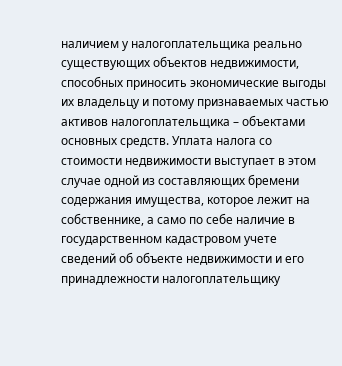наличием у налогоплательщика реально существующих объектов недвижимости, способных приносить экономические выгоды их владельцу и потому признаваемых частью активов налогоплательщика – объектами основных средств. Уплата налога со стоимости недвижимости выступает в этом случае одной из составляющих бремени содержания имущества, которое лежит на собственнике, а само по себе наличие в государственном кадастровом учете сведений об объекте недвижимости и его принадлежности налогоплательщику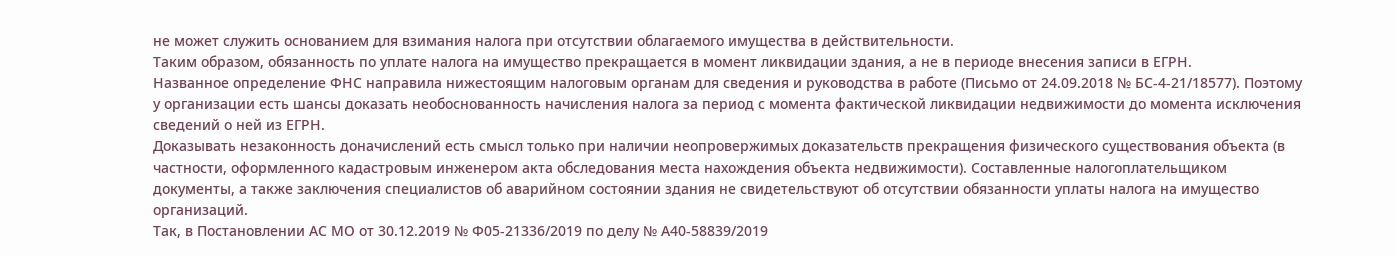не может служить основанием для взимания налога при отсутствии облагаемого имущества в действительности.
Таким образом, обязанность по уплате налога на имущество прекращается в момент ликвидации здания, а не в периоде внесения записи в ЕГРН.
Названное определение ФНС направила нижестоящим налоговым органам для сведения и руководства в работе (Письмо от 24.09.2018 № БС-4-21/18577). Поэтому у организации есть шансы доказать необоснованность начисления налога за период с момента фактической ликвидации недвижимости до момента исключения сведений о ней из ЕГРН.
Доказывать незаконность доначислений есть смысл только при наличии неопровержимых доказательств прекращения физического существования объекта (в частности, оформленного кадастровым инженером акта обследования места нахождения объекта недвижимости). Составленные налогоплательщиком документы, а также заключения специалистов об аварийном состоянии здания не свидетельствуют об отсутствии обязанности уплаты налога на имущество организаций.
Так, в Постановлении АС МО от 30.12.2019 № Ф05-21336/2019 по делу № А40-58839/2019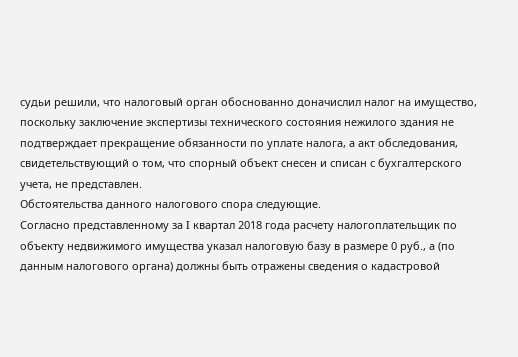судьи решили, что налоговый орган обоснованно доначислил налог на имущество, поскольку заключение экспертизы технического состояния нежилого здания не подтверждает прекращение обязанности по уплате налога, а акт обследования, свидетельствующий о том, что спорный объект снесен и списан с бухгалтерского учета, не представлен.
Обстоятельства данного налогового спора следующие.
Согласно представленному за I квартал 2018 года расчету налогоплательщик по объекту недвижимого имущества указал налоговую базу в размере 0 руб., а (по данным налогового органа) должны быть отражены сведения о кадастровой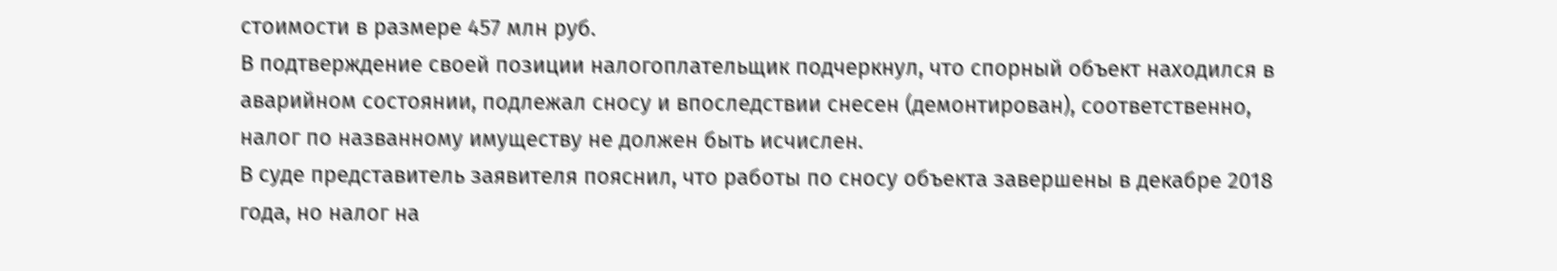стоимости в размере 457 млн руб.
В подтверждение своей позиции налогоплательщик подчеркнул, что спорный объект находился в аварийном состоянии, подлежал сносу и впоследствии снесен (демонтирован), соответственно, налог по названному имуществу не должен быть исчислен.
В суде представитель заявителя пояснил, что работы по сносу объекта завершены в декабре 2018 года, но налог на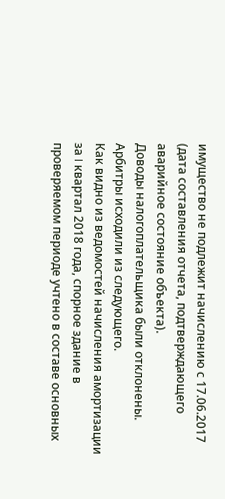имущество не подлежит начислению с 17.06.2017 (дата составления отчета, подтверждающего аварийное состояние объекта).
Доводы налогоплательщика были отклонены. Арбитры исходили из следующего.
Как видно из ведомостей начисления амортизации за I квартал 2018 года, спорное здание в проверяемом периоде учтено в составе основных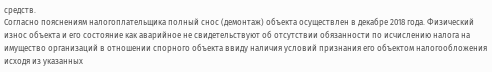средств.
Согласно пояснениям налогоплательщика полный снос (демонтаж) объекта осуществлен в декабре 2018 года. Физический износ объекта и его состояние как аварийное не свидетельствуют об отсутствии обязанности по исчислению налога на имущество организаций в отношении спорного объекта ввиду наличия условий признания его объектом налогообложения исходя из указанных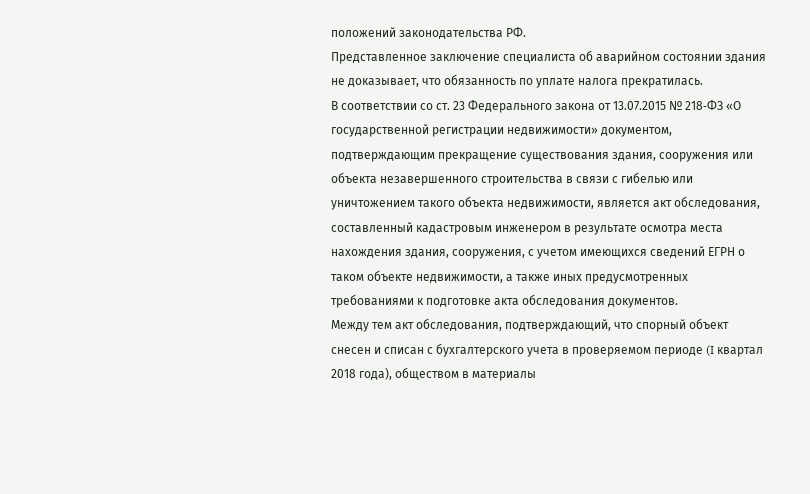положений законодательства РФ.
Представленное заключение специалиста об аварийном состоянии здания не доказывает, что обязанность по уплате налога прекратилась.
В соответствии со ст. 23 Федерального закона от 13.07.2015 № 218‑ФЗ «О государственной регистрации недвижимости» документом, подтверждающим прекращение существования здания, сооружения или объекта незавершенного строительства в связи с гибелью или уничтожением такого объекта недвижимости, является акт обследования, составленный кадастровым инженером в результате осмотра места нахождения здания, сооружения, с учетом имеющихся сведений ЕГРН о таком объекте недвижимости, а также иных предусмотренных требованиями к подготовке акта обследования документов.
Между тем акт обследования, подтверждающий, что спорный объект снесен и списан с бухгалтерского учета в проверяемом периоде (I квартал 2018 года), обществом в материалы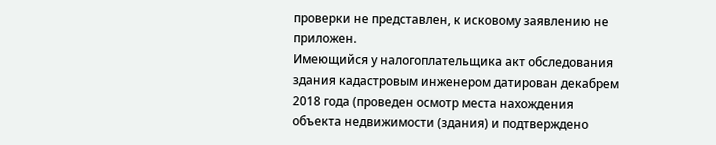проверки не представлен, к исковому заявлению не приложен.
Имеющийся у налогоплательщика акт обследования здания кадастровым инженером датирован декабрем 2018 года (проведен осмотр места нахождения объекта недвижимости (здания) и подтверждено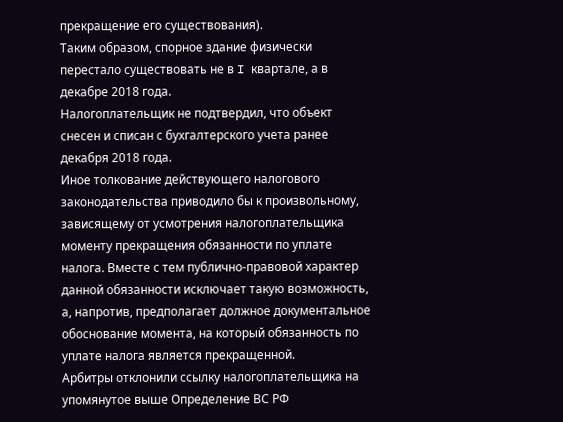прекращение его существования).
Таким образом, спорное здание физически перестало существовать не в I квартале, а в декабре 2018 года.
Налогоплательщик не подтвердил, что объект снесен и списан с бухгалтерского учета ранее декабря 2018 года.
Иное толкование действующего налогового законодательства приводило бы к произвольному, зависящему от усмотрения налогоплательщика моменту прекращения обязанности по уплате налога. Вместе с тем публично-правовой характер данной обязанности исключает такую возможность, а, напротив, предполагает должное документальное обоснование момента, на который обязанность по уплате налога является прекращенной.
Арбитры отклонили ссылку налогоплательщика на упомянутое выше Определение ВС РФ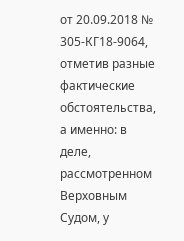от 20.09.2018 № 305‑КГ18-9064, отметив разные фактические обстоятельства, а именно: в деле, рассмотренном Верховным Судом, у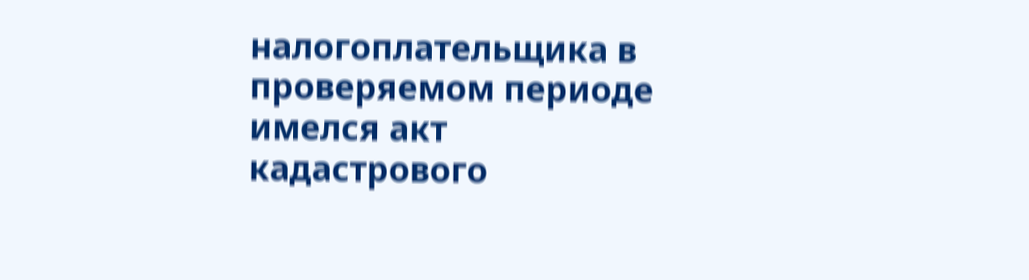налогоплательщика в проверяемом периоде имелся акт кадастрового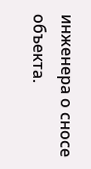инженера о сносе объекта.